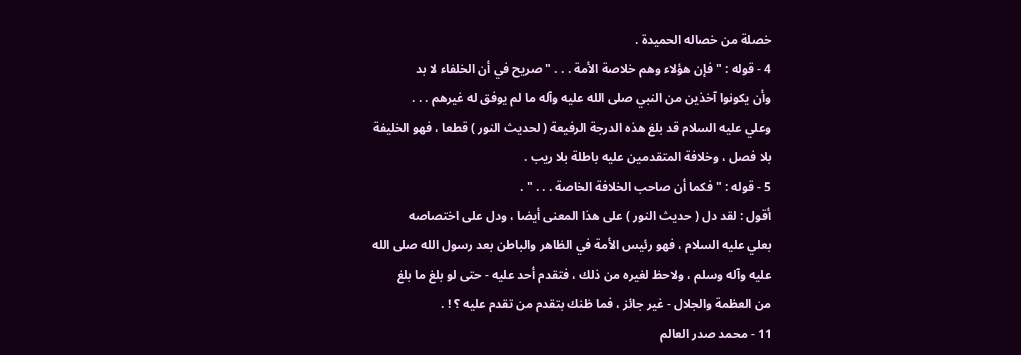خصلة من خصاله الحميدة .
4 - قوله : " فإن هؤلاء وهم خلاصة الأمة . . . " صريح في أن الخلفاء لا بد
وأن يكونوا آخذين من النبي صلى الله عليه وآله ما لم يوفق له غيرهم . . .
وعلي عليه السلام قد بلغ هذه الدرجة الرفيعة ( لحديث النور ) قطعا ، فهو الخليفة
بلا فصل ، وخلافة المتقدمين عليه باطلة بلا ريب .
5 - قوله : " فكما أن صاحب الخلافة الخاصة . . . " .
أقول : لقد دل ( حديث النور ) على هذا المعنى أيضا ، ودل على اختصاصه
بعلي عليه السلام ، فهو رئيس الأمة في الظاهر والباطن بعد رسول الله صلى الله
عليه وآله وسلم ، ولاحظ لغيره من ذلك ، فتقدم أحد عليه - حتى لو بلغ ما بلغ
من العظمة والجلال - غير جائز ، فما ظنك بتقدم من تقدم عليه ؟ ! .
11 - محمد صدر العالم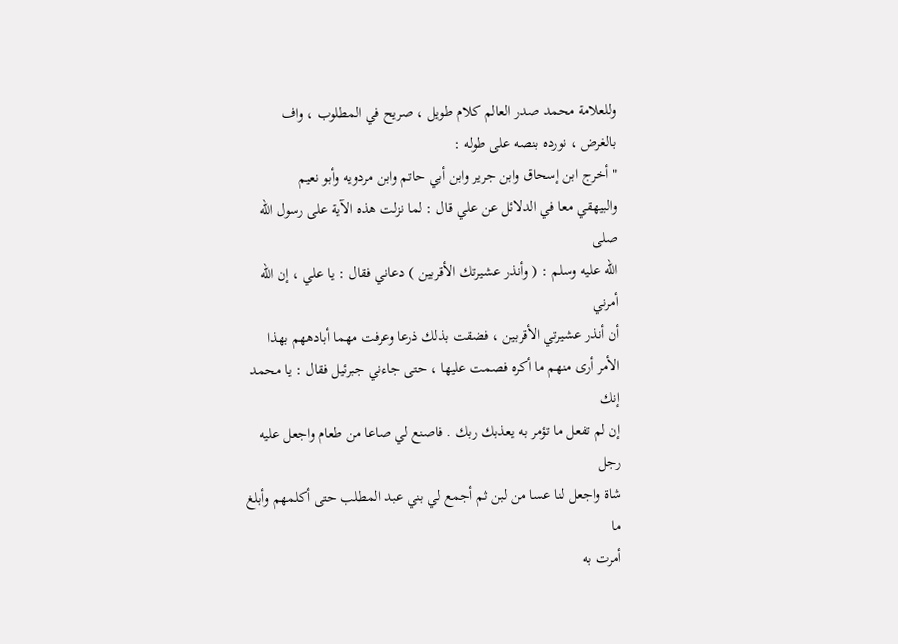وللعلامة محمد صدر العالم كلام طويل ، صريح في المطلوب ، واف
بالغرض ، نورده بنصه على طوله :
" أخرج ابن إسحاق وابن جرير وابن أبي حاتم وابن مردويه وأبو نعيم
والبيهقي معا في الدلائل عن علي قال : لما نزلت هذه الآية على رسول الله صلى
الله عليه وسلم : ( وأنذر عشيرتك الأقربين ) دعاني فقال : يا علي ، إن الله أمرني
أن أنذر عشيرتي الأقربين ، فضقت بذلك ذرعا وعرفت مهما أبادههم بهذا
الأمر أرى منهم ما أكره فصمت عليها ، حتى جاءني جبرئيل فقال : يا محمد إنك
إن لم تفعل ما تؤمر به يعذبك ربك . فاصنع لي صاعا من طعام واجعل عليه رجل
شاة واجعل لنا عسا من لبن ثم أجمع لي بني عبد المطلب حتى أكلمهم وأبلغ ما
أمرت به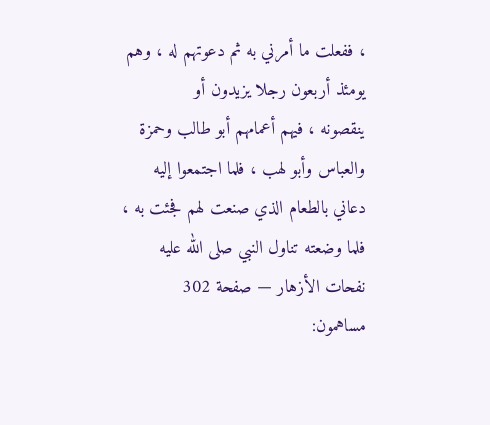، ففعلت ما أمرني به ثم دعوتهم له ، وهم يومئذ أربعون رجلا يزيدون أو
ينقصونه ، فيهم أعمامهم أبو طالب وحمزة والعباس وأبو لهب ، فلما اجتمعوا إليه
دعاني بالطعام الذي صنعت لهم فجئت به ، فلما وضعته تناول النبي صلى الله عليه
نفحات الأزهار — صفحة 302
مساهمون: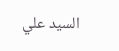السيد علي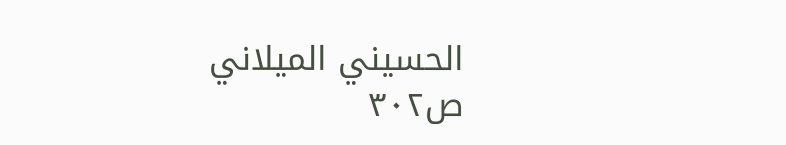الحسيني الميلاني
ص٣٠٢